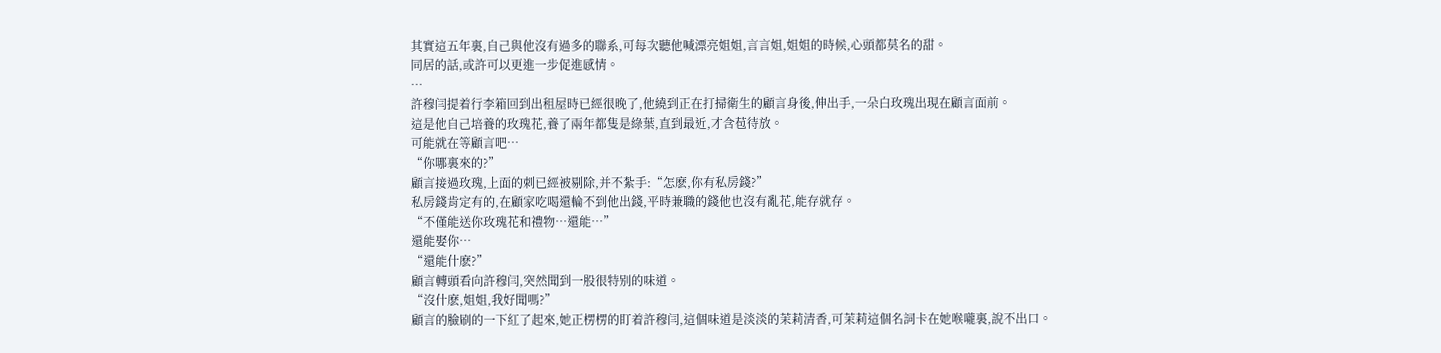其實這五年裏,自己與他沒有過多的聯系,可每次聽他喊漂亮姐姐,言言姐,姐姐的時候,心頭都莫名的甜。
同居的話,或許可以更進一步促進感情。
…
許穆闫提着行李箱回到出租屋時已經很晚了,他繞到正在打掃衛生的顧言身後,伸出手,一朵白玫瑰出現在顧言面前。
這是他自己培養的玫瑰花,養了兩年都隻是綠葉,直到最近,才含苞待放。
可能就在等顧言吧…
“你哪裏來的?”
顧言接過玫瑰,上面的刺已經被剔除,并不紮手:“怎麽,你有私房錢?”
私房錢肯定有的,在顧家吃喝還輪不到他出錢,平時兼職的錢他也沒有亂花,能存就存。
“不僅能送你玫瑰花和禮物…還能…”
還能娶你…
“還能什麽?”
顧言轉頭看向許穆闫,突然聞到一股很特别的味道。
“沒什麽,姐姐,我好聞嗎?”
顧言的臉刷的一下紅了起來,她正楞楞的盯着許穆闫,這個味道是淡淡的茉莉清香,可茉莉這個名詞卡在她喉嚨裏,說不出口。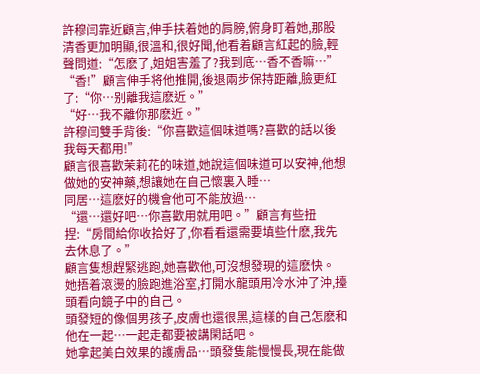許穆闫靠近顧言,伸手扶着她的肩膀,俯身盯着她,那股清香更加明顯,很溫和,很好聞,他看着顧言紅起的臉,輕聲問道:“怎麽了,姐姐害羞了?我到底…香不香嘛…”
“香!”顧言伸手将他推開,後退兩步保持距離,臉更紅了:“你…别離我這麽近。”
“好…我不離你那麽近。”
許穆闫雙手背後:“你喜歡這個味道嗎?喜歡的話以後我每天都用!”
顧言很喜歡茉莉花的味道,她說這個味道可以安神,他想做她的安神藥,想讓她在自己懷裏入睡…
同居…這麽好的機會他可不能放過…
“還…還好吧…你喜歡用就用吧。”顧言有些扭捏:“房間給你收拾好了,你看看還需要填些什麽,我先去休息了。”
顧言隻想趕緊逃跑,她喜歡他,可沒想發現的這麽快。
她捂着滾燙的臉跑進浴室,打開水龍頭用冷水沖了沖,擡頭看向鏡子中的自己。
頭發短的像個男孩子,皮膚也還很黑,這樣的自己怎麽和他在一起…一起走都要被講閑話吧。
她拿起美白效果的護膚品…頭發隻能慢慢長,現在能做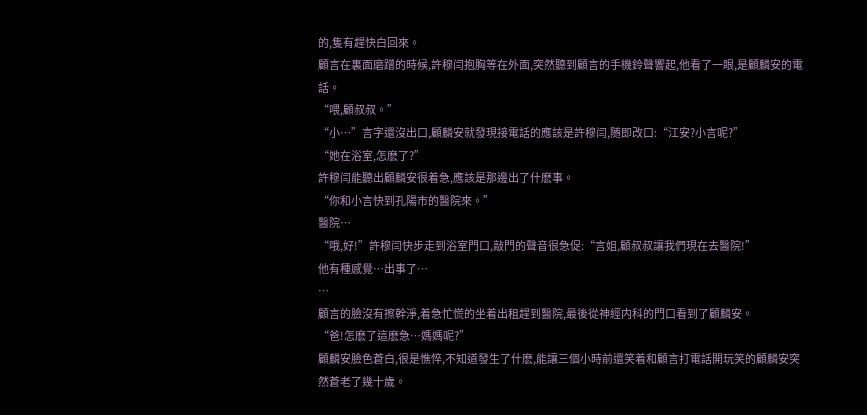的,隻有趕快白回來。
顧言在裏面磨蹭的時候,許穆闫抱胸等在外面,突然聽到顧言的手機鈴聲響起,他看了一眼,是顧麟安的電話。
“喂,顧叔叔。”
“小…”言字還沒出口,顧麟安就發現接電話的應該是許穆闫,随即改口:“江安?小言呢?”
“她在浴室,怎麽了?”
許穆闫能聽出顧麟安很着急,應該是那邊出了什麽事。
“你和小言快到孔陽市的醫院來。”
醫院…
“哦,好!”許穆闫快步走到浴室門口,敲門的聲音很急促:“言姐,顧叔叔讓我們現在去醫院!”
他有種感覺…出事了…
…
顧言的臉沒有擦幹淨,着急忙慌的坐着出租趕到醫院,最後從神經内科的門口看到了顧麟安。
“爸!怎麽了這麽急…媽媽呢?”
顧麟安臉色蒼白,很是憔悴,不知道發生了什麽,能讓三個小時前還笑着和顧言打電話開玩笑的顧麟安突然蒼老了幾十歲。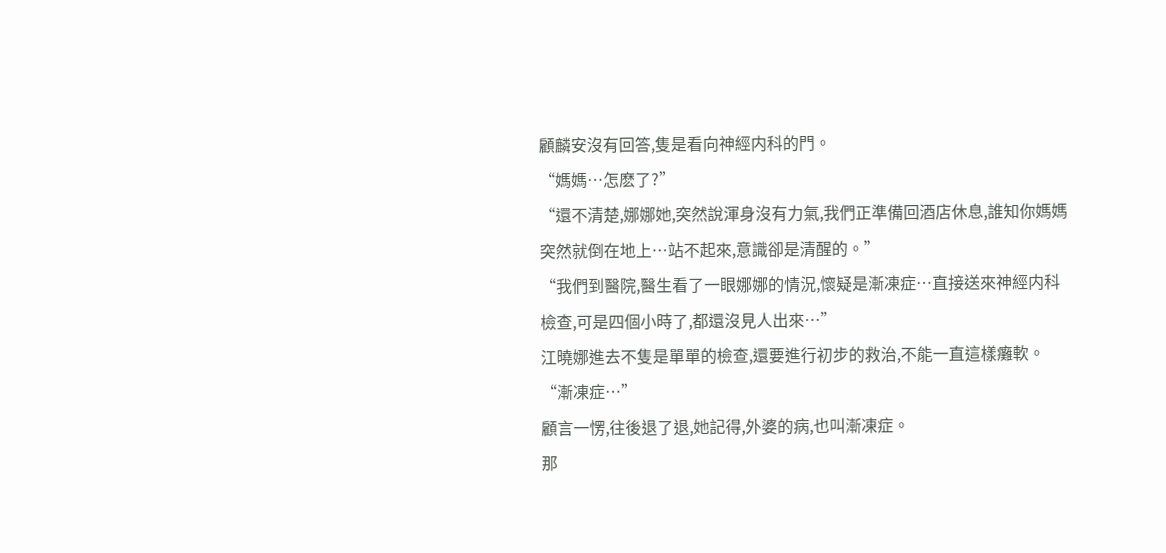顧麟安沒有回答,隻是看向神經内科的門。
“媽媽…怎麽了?”
“還不清楚,娜娜她,突然說渾身沒有力氣,我們正準備回酒店休息,誰知你媽媽突然就倒在地上…站不起來,意識卻是清醒的。”
“我們到醫院,醫生看了一眼娜娜的情況,懷疑是漸凍症…直接送來神經内科檢查,可是四個小時了,都還沒見人出來…”
江曉娜進去不隻是單單的檢查,還要進行初步的救治,不能一直這樣癱軟。
“漸凍症…”
顧言一愣,往後退了退,她記得,外婆的病,也叫漸凍症。
那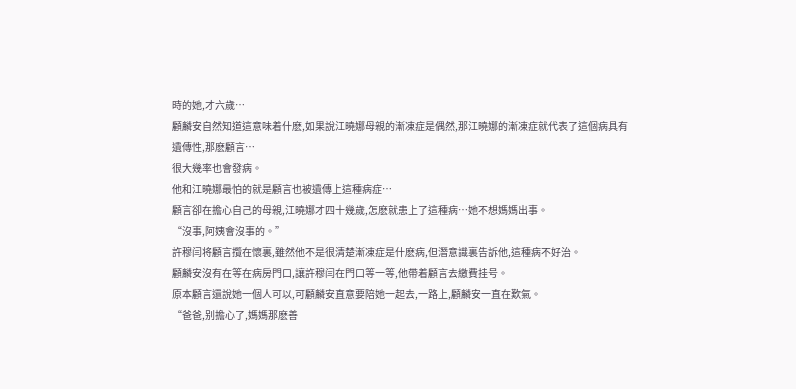時的她,才六歲…
顧麟安自然知道這意味着什麽,如果說江曉娜母親的漸凍症是偶然,那江曉娜的漸凍症就代表了這個病具有遺傳性,那麽顧言…
很大幾率也會發病。
他和江曉娜最怕的就是顧言也被遺傳上這種病症…
顧言卻在擔心自己的母親,江曉娜才四十幾歲,怎麽就患上了這種病…她不想媽媽出事。
“沒事,阿姨會沒事的。”
許穆闫将顧言攬在懷裏,雖然他不是很清楚漸凍症是什麽病,但潛意識裏告訴他,這種病不好治。
顧麟安沒有在等在病房門口,讓許穆闫在門口等一等,他帶着顧言去繳費挂号。
原本顧言還說她一個人可以,可顧麟安直意要陪她一起去,一路上,顧麟安一直在歎氣。
“爸爸,别擔心了,媽媽那麽善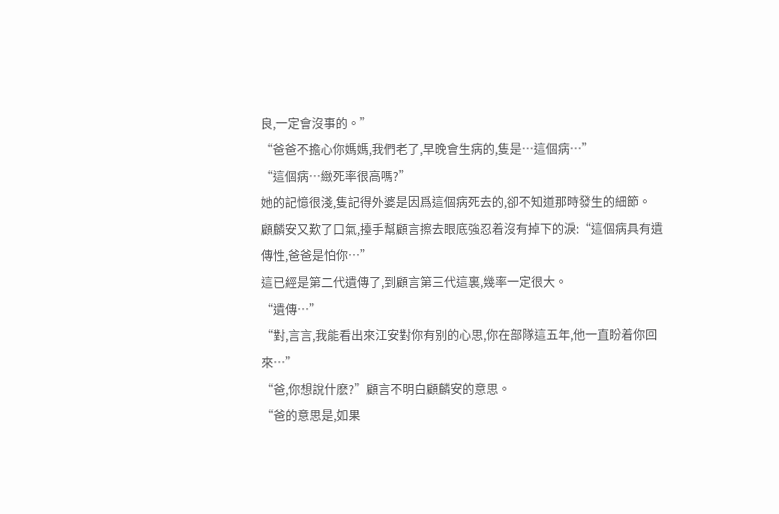良,一定會沒事的。”
“爸爸不擔心你媽媽,我們老了,早晚會生病的,隻是…這個病…”
“這個病…緻死率很高嗎?”
她的記憶很淺,隻記得外婆是因爲這個病死去的,卻不知道那時發生的細節。
顧麟安又歎了口氣,擡手幫顧言擦去眼底強忍着沒有掉下的淚:“這個病具有遺傳性,爸爸是怕你…”
這已經是第二代遺傳了,到顧言第三代這裏,幾率一定很大。
“遺傳…”
“對,言言,我能看出來江安對你有别的心思,你在部隊這五年,他一直盼着你回來…”
“爸,你想說什麽?”顧言不明白顧麟安的意思。
“爸的意思是,如果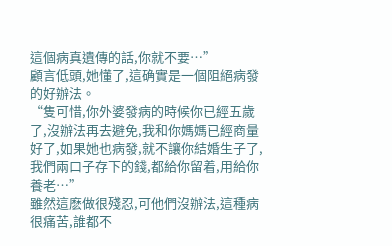這個病真遺傳的話,你就不要…”
顧言低頭,她懂了,這确實是一個阻絕病發的好辦法。
“隻可惜,你外婆發病的時候你已經五歲了,沒辦法再去避免,我和你媽媽已經商量好了,如果她也病發,就不讓你結婚生子了,我們兩口子存下的錢,都給你留着,用給你養老…”
雖然這麽做很殘忍,可他們沒辦法,這種病很痛苦,誰都不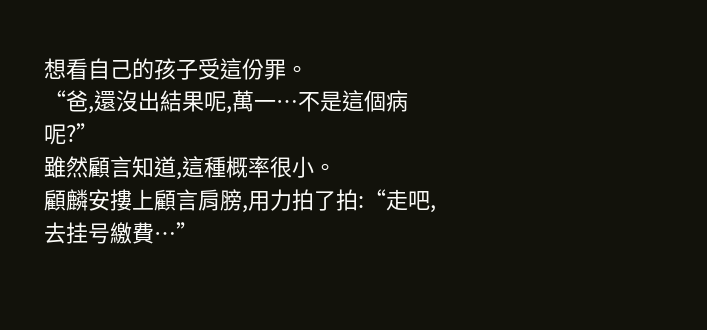想看自己的孩子受這份罪。
“爸,還沒出結果呢,萬一…不是這個病呢?”
雖然顧言知道,這種概率很小。
顧麟安摟上顧言肩膀,用力拍了拍:“走吧,去挂号繳費…”